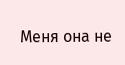Меня она не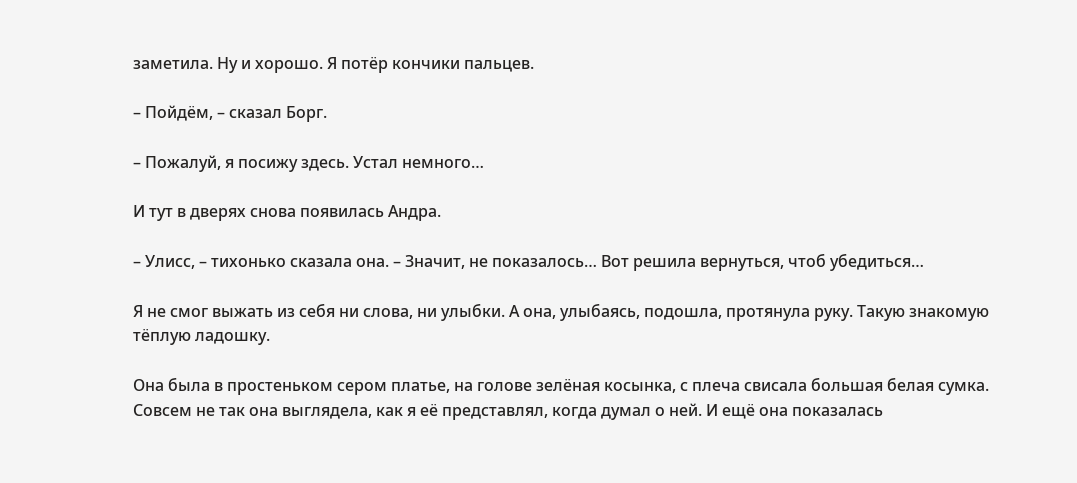заметила. Ну и хорошо. Я потёр кончики пальцев.

– Пойдём, – сказал Борг.

– Пожалуй, я посижу здесь. Устал немного…

И тут в дверях снова появилась Андра.

– Улисс, – тихонько сказала она. – Значит, не показалось… Вот решила вернуться, чтоб убедиться…

Я не смог выжать из себя ни слова, ни улыбки. А она, улыбаясь, подошла, протянула руку. Такую знакомую тёплую ладошку.

Она была в простеньком сером платье, на голове зелёная косынка, с плеча свисала большая белая сумка. Совсем не так она выглядела, как я её представлял, когда думал о ней. И ещё она показалась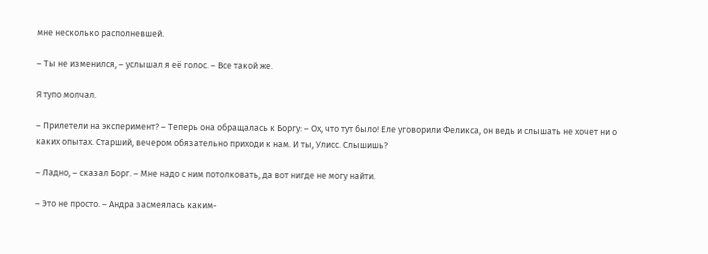мне несколько располневшей.

– Ты не изменился, – услышал я её голос. – Все такой же.

Я тупо молчал.

– Прилетели на эксперимент? – Теперь она обращалась к Боргу: – Ох, что тут было! Еле уговорили Феликса, он ведь и слышать не хочет ни о каких опытах. Старший, вечером обязательно приходи к нам. И ты, Улисс. Слышишь?

– Ладно, – сказал Борг. – Мне надо с ним потолковать, да вот нигде не могу найти.

– Это не просто. – Андра засмеялась каким-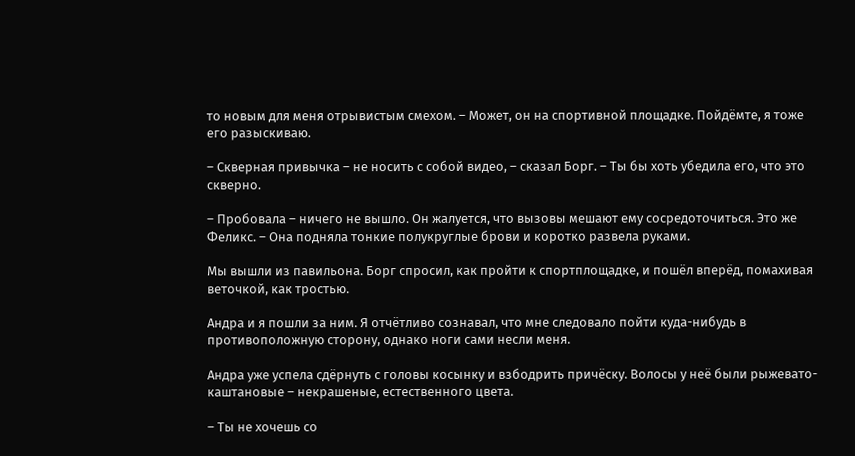то новым для меня отрывистым смехом. – Может, он на спортивной площадке. Пойдёмте, я тоже его разыскиваю.

– Скверная привычка – не носить с собой видео, – сказал Борг. – Ты бы хоть убедила его, что это скверно.

– Пробовала – ничего не вышло. Он жалуется, что вызовы мешают ему сосредоточиться. Это же Феликс. – Она подняла тонкие полукруглые брови и коротко развела руками.

Мы вышли из павильона. Борг спросил, как пройти к спортплощадке, и пошёл вперёд, помахивая веточкой, как тростью.

Андра и я пошли за ним. Я отчётливо сознавал, что мне следовало пойти куда-нибудь в противоположную сторону, однако ноги сами несли меня.

Андра уже успела сдёрнуть с головы косынку и взбодрить причёску. Волосы у неё были рыжевато-каштановые – некрашеные, естественного цвета.

– Ты не хочешь со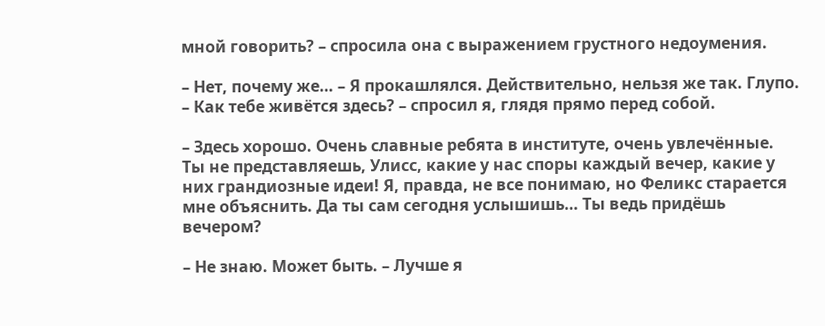мной говорить? – спросила она с выражением грустного недоумения.

– Нет, почему же… – Я прокашлялся. Действительно, нельзя же так. Глупо. – Как тебе живётся здесь? – спросил я, глядя прямо перед собой.

– Здесь хорошо. Очень славные ребята в институте, очень увлечённые. Ты не представляешь, Улисс, какие у нас споры каждый вечер, какие у них грандиозные идеи! Я, правда, не все понимаю, но Феликс старается мне объяснить. Да ты сам сегодня услышишь… Ты ведь придёшь вечером?

– Не знаю. Может быть. – Лучше я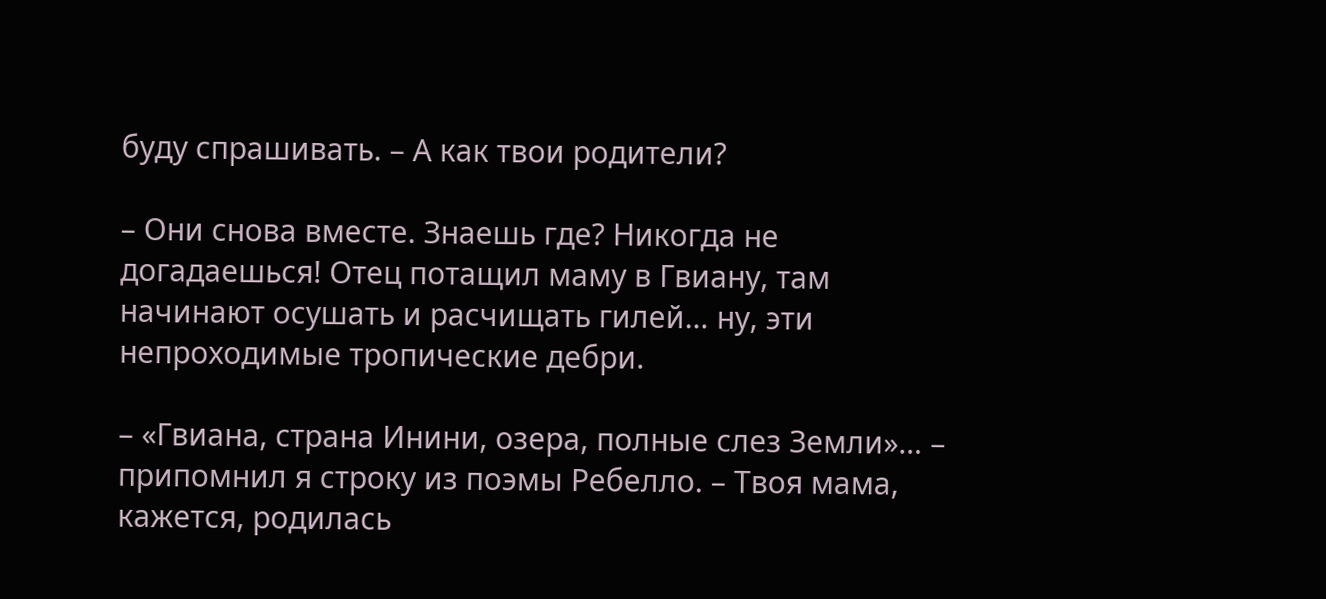буду спрашивать. – А как твои родители?

– Они снова вместе. Знаешь где? Никогда не догадаешься! Отец потащил маму в Гвиану, там начинают осушать и расчищать гилей… ну, эти непроходимые тропические дебри.

– «Гвиана, страна Инини, озера, полные слез Земли»… – припомнил я строку из поэмы Ребелло. – Твоя мама, кажется, родилась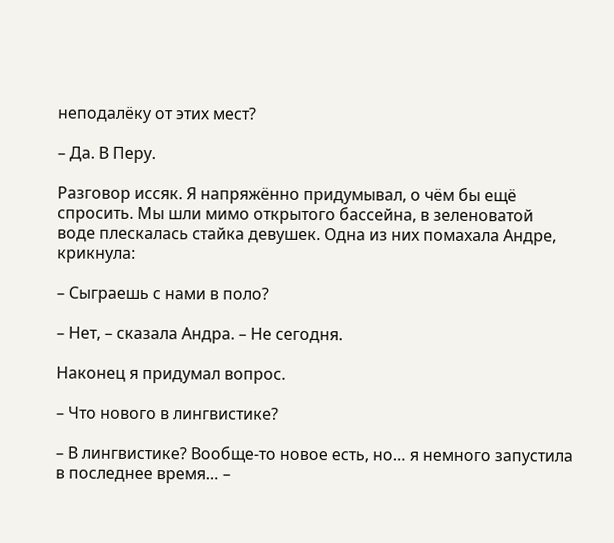неподалёку от этих мест?

– Да. В Перу.

Разговор иссяк. Я напряжённо придумывал, о чём бы ещё спросить. Мы шли мимо открытого бассейна, в зеленоватой воде плескалась стайка девушек. Одна из них помахала Андре, крикнула:

– Сыграешь с нами в поло?

– Нет, – сказала Андра. – Не сегодня.

Наконец я придумал вопрос.

– Что нового в лингвистике?

– В лингвистике? Вообще-то новое есть, но… я немного запустила в последнее время… –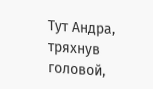Тут Андра, тряхнув головой,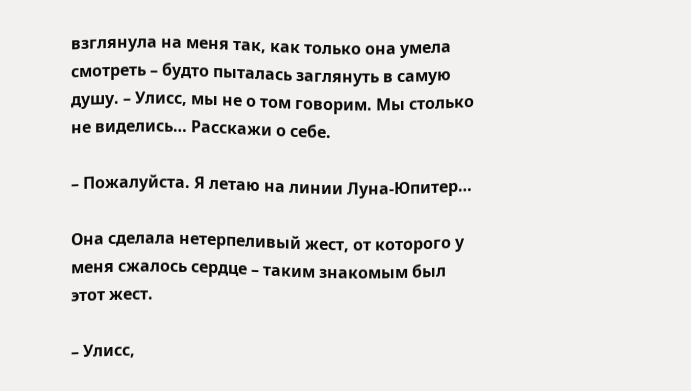взглянула на меня так, как только она умела смотреть – будто пыталась заглянуть в самую душу. – Улисс, мы не о том говорим. Мы столько не виделись… Расскажи о себе.

– Пожалуйста. Я летаю на линии Луна-Юпитер…

Она сделала нетерпеливый жест, от которого у меня сжалось сердце – таким знакомым был этот жест.

– Улисс,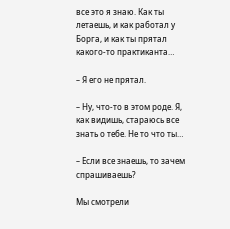все это я знаю. Как ты летаешь, и как работал у Борга, и как ты прятал какого-то практиканта…

– Я его не прятал.

– Ну, что-то в этом роде. Я, как видишь, стараюсь все знать о тебе. Не то что ты…

– Если все знаешь, то зачем спрашиваешь?

Мы смотрели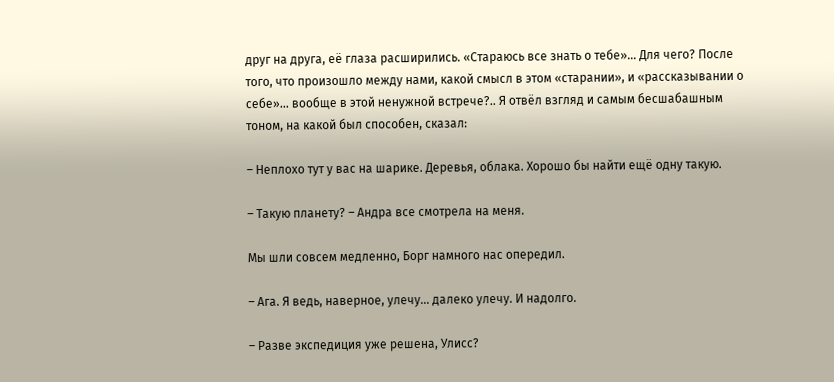друг на друга, её глаза расширились. «Стараюсь все знать о тебе»… Для чего? После того, что произошло между нами, какой смысл в этом «старании», и «рассказывании о себе»… вообще в этой ненужной встрече?.. Я отвёл взгляд и самым бесшабашным тоном, на какой был способен, сказал:

– Неплохо тут у вас на шарике. Деревья, облака. Хорошо бы найти ещё одну такую.

– Такую планету? – Андра все смотрела на меня.

Мы шли совсем медленно, Борг намного нас опередил.

– Ага. Я ведь, наверное, улечу… далеко улечу. И надолго.

– Разве экспедиция уже решена, Улисс?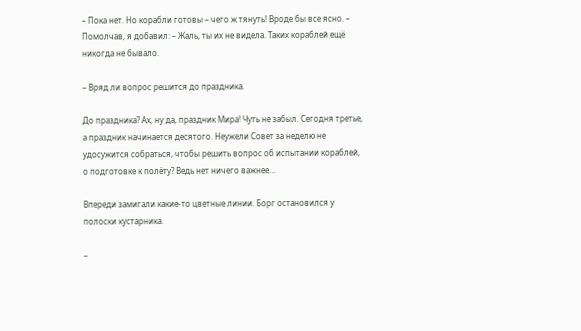– Пока нет. Но корабли готовы – чего ж тянуть! Вроде бы все ясно. – Помолчав, я добавил: – Жаль, ты их не видела. Таких кораблей ещё никогда не бывало.

– Вряд ли вопрос решится до праздника.

До праздника? Ах, ну да, праздник Мира! Чуть не забыл. Сегодня третье, а праздник начинается десятого. Неужели Совет за неделю не удосужится собраться, чтобы решить вопрос об испытании кораблей, о подготовке к полёту? Ведь нет ничего важнее…

Впереди замигали какие-то цветные линии. Борг остановился у полоски кустарника.

–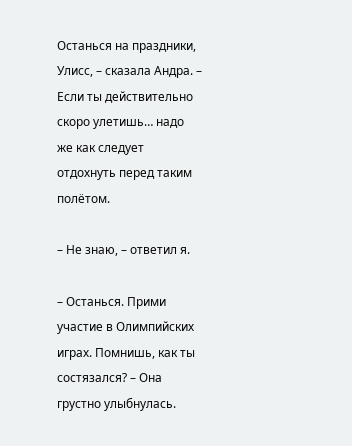Останься на праздники, Улисс, – сказала Андра. – Если ты действительно скоро улетишь… надо же как следует отдохнуть перед таким полётом.

– Не знаю, – ответил я.

– Останься. Прими участие в Олимпийских играх. Помнишь, как ты состязался? – Она грустно улыбнулась.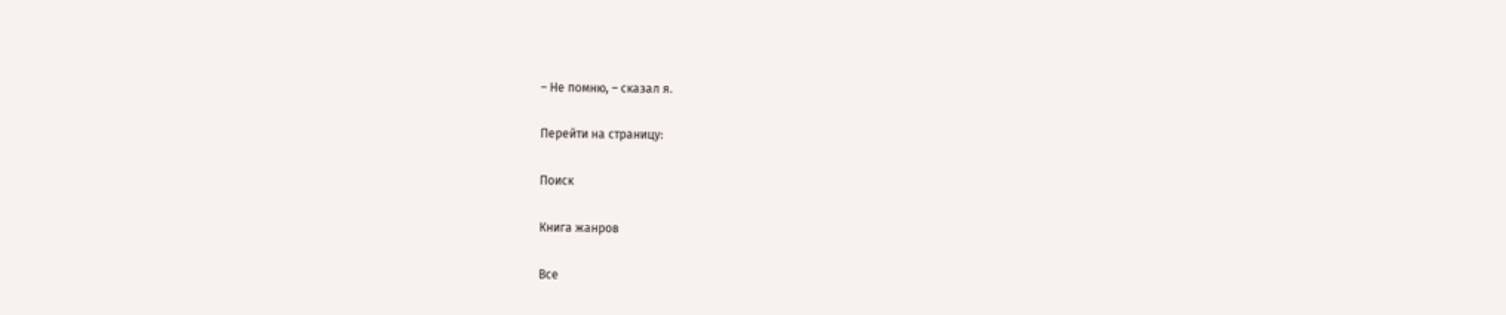– Не помню, – сказал я.

Перейти на страницу:

Поиск

Книга жанров

Все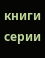книги серии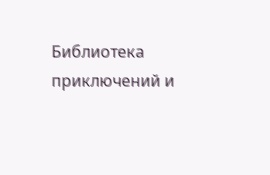Библиотека приключений и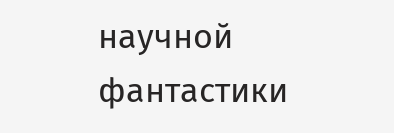научной фантастики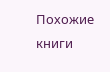Похожие книги